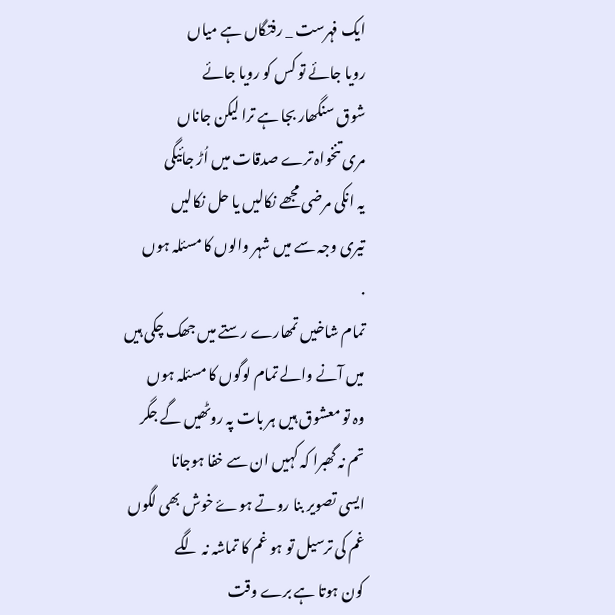ایک فہرست _ رفتگاں ہے میاں
رویا جائے تو کس کو رویا جائے
شوق سنگھار بجا ہے ترا لیکن جاناں
مری تنخواہ ترے صدقات میں اُڑ جائیگی
یہ انکی مرضی مجھے نکالیں یا حل نکالیں
تیری وجہ سے میں شہر والوں کا مسئلہ ہوں
.
تمام شاخیں تمھارے رستے میں جھک چکی ہیں
میں آنے والے تمام لوگوں کا مسئلہ ہوں
وہ تو معشوق ہیں ہر بات پہ روٹھیں گے جگر
تم نہ گھبرا کہ کہیں ان سے خفا ہوجانا
ایسی تصویر بنا روتے ہوۓ خوش بھی لگوں
غم کی ترسیل تو ہو غم کا تماشہ نہ لگے
کون ہوتا ہے برے وقت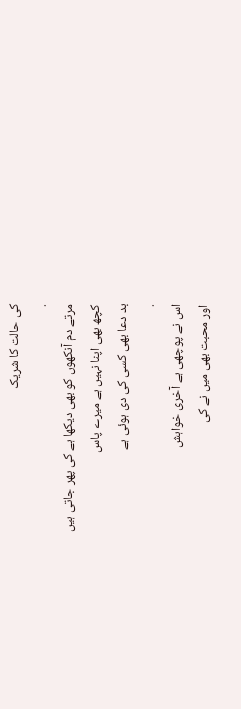کی حالت کا شریک
.
مرتے دم آنکھوں کو بھی دیکھا ہے کی پھر جاتی ہیں
کچھ بھی اپنا نہیں ہے میرے پاس
بد دعا بھی کسی کی دی ہوئی ہے
.
اس نے پوچھی ہے آخری خواہش
اور محبت بھی میں نے کی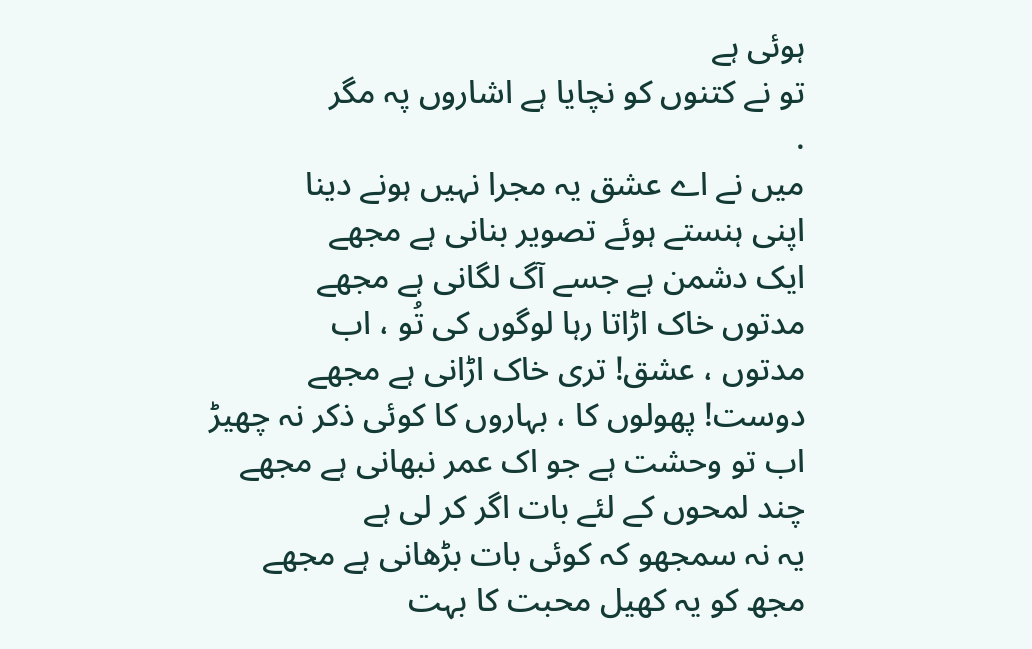ہوئی ہے
تو نے کتنوں کو نچایا ہے اشاروں پہ مگر
.
میں نے اے عشق یہ مجرا نہیں ہونے دینا
اپنی ہنستے ہوئے تصویر بنانی ہے مجھے
ایک دشمن ہے جسے آگ لگانی ہے مجھے
مدتوں خاک اڑاتا رہا لوگوں کی تُو ، اب
مدتوں ، عشق! تری خاک اڑانی ہے مجھے
دوست! پھولوں کا ، بہاروں کا کوئی ذکر نہ چھیڑ
اب تو وحشت ہے جو اک عمر نبھانی ہے مجھے
چند لمحوں کے لئے بات اگر کر لی ہے
یہ نہ سمجھو کہ کوئی بات بڑھانی ہے مجھے
مجھ کو یہ کھیل محبت کا بہت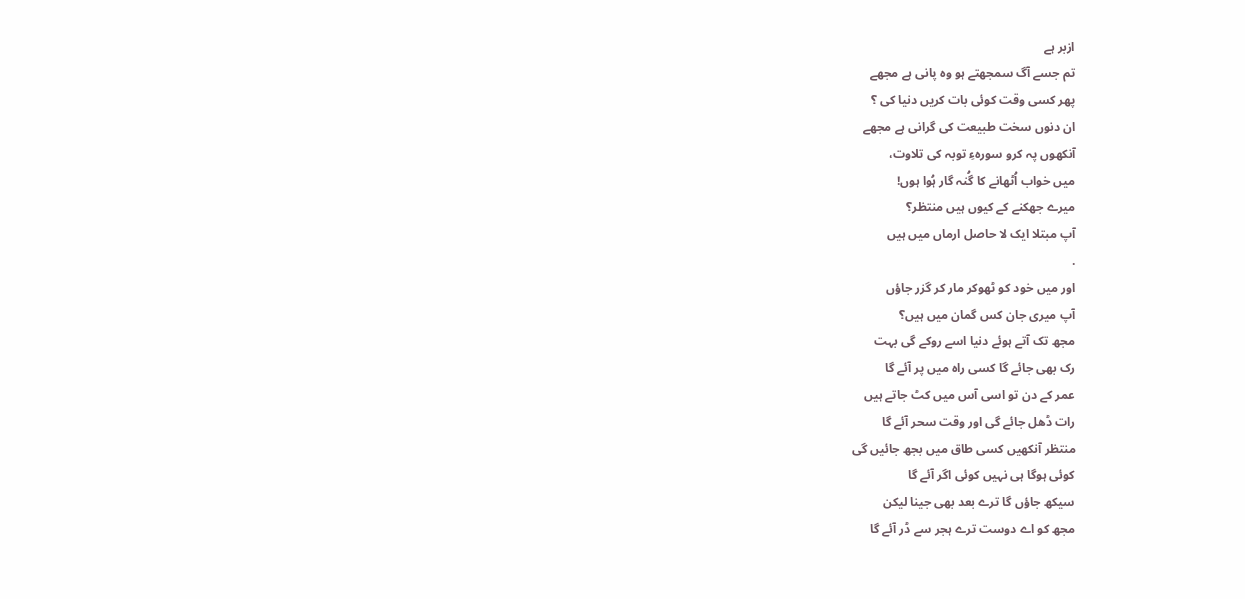ازبر ہے
تم جسے آگ سمجھتے ہو وہ پانی ہے مجھے
پھر کسی وقت کوئی بات کریں دنیا کی ؟
ان دنوں سخت طبیعت کی گرانی ہے مجھے
آنکھوں پہ کرو سورهءِ توبہ کی تلاوت،
میں خواب اُٹھانے کا گُنہ گار ہُوا ہوں!
میرے جھکنے کے کیوں ہیں منتظر؟
آپ مبتلا ایک لا حاصل ارماں میں ہیں
.
اور میں خود کو ٹھوکر مار کر گزر جاؤں
آپ میری جان کس گمان میں ہیں؟
مجھ تک آتے ہوئے دنیا اسے روکے گی بہت
رک بھی جائے گا کسی راہ میں پر آئے گا
عمر کے دن تو اسی آس میں کٹ جاتے ہیں
رات ڈھل جائے گی اور وقت سحر آئے گا
منتظر آنکھیں کسی طاق میں بجھ جائیں گی
کوئی ہوگا ہی نہیں کوئی اگر آئے گا
سیکھ جاؤں گا ترے بعد بھی جینا لیکن
مجھ کو اے دوست ترے ہجر سے ڈر آئے گا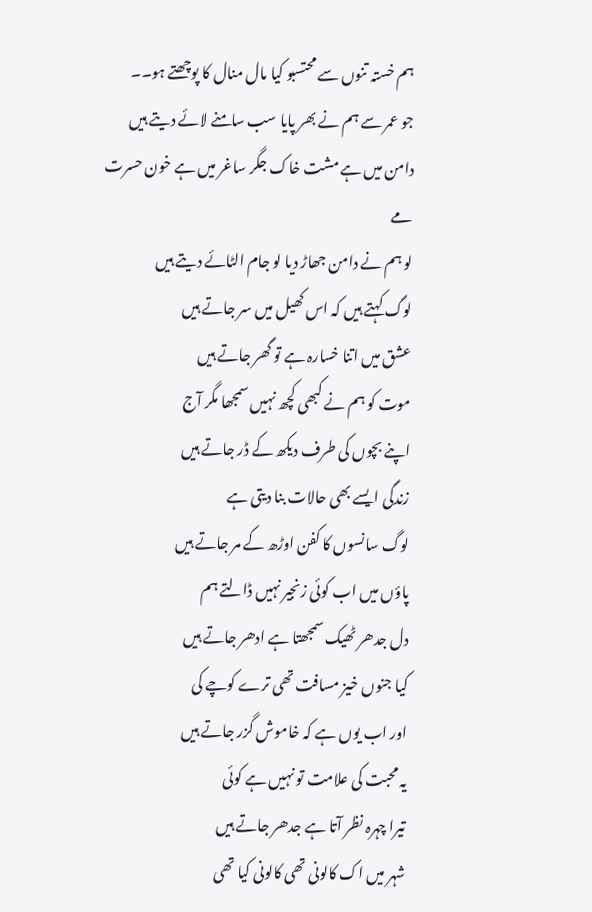ہم خستہ تنوں سے محتسبو کیا مال منال کا پوچھتے ہو۔۔
جو عمر سے ہم نے بھر پایا سب سامنے لائے دیتے ہیں
دامن میں ہے مشت خاک جگر ساغر میں ہے خون حسرت مے
لو ہم نے دامن جھاڑ دیا لو جام الٹائے دیتے ہیں
لوگ کہتے ہیں کہ اس کھیل میں سر جاتے ہیں
عشق میں اتنا خسارہ ہے تو گھر جاتے ہیں
موت کو ہم نے کبھی کچھ نہیں سمجھا مگر آج
اپنے بچوں کی طرف دیکھ کے ڈر جاتے ہیں
زندگی ایسے بھی حالات بنا دیتی ہے
لوگ سانسوں کا کفن اوڑھ کے مر جاتے ہیں
پاؤں میں اب کوئی زنجیر نہیں ڈالتے ہم
دل جدھر ٹھیک سمجھتا ہے ادھر جاتے ہیں
کیا جنوں خیز مسافت تھی ترے کوچے کی
اور اب یوں ہے کہ خاموش گزر جاتے ہیں
یہ محبت کی علامت تو نہیں ہے کوئی
تیرا چہرہ نظر آتا ہے جدھر جاتے ہیں
شہر میں اک کالونی تھی کالونی کیا تھی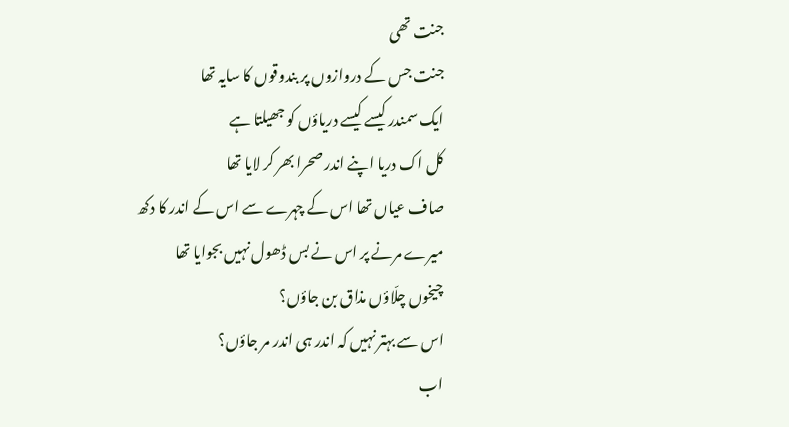جنت تھی
جنت جس کے دروازوں پر بندوقوں کا سایہ تھا
ایک سمندر کیسے کیسے دریاؤں کو جھیلتا ہے
کل اک دریا اپنے اندر صحرا بھر کر لایا تھا
صاف عیاں تھا اس کے چہرے سے اس کے اندر کا دکھ
میرے مرنے پر اس نے بس ڈھول نہیں بجوایا تھا
چیخوں چلّاؤں مذاق بن جاؤں؟
اس سے بہتر نہیں کہ اندر ہی اندر مر جاؤں؟
اب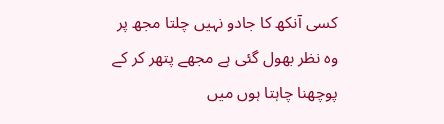کسی آنکھ کا جادو نہیں چلتا مجھ پر
وہ نظر بھول گئی ہے مجھے پتھر کر کے
پوچھنا چاہتا ہوں میں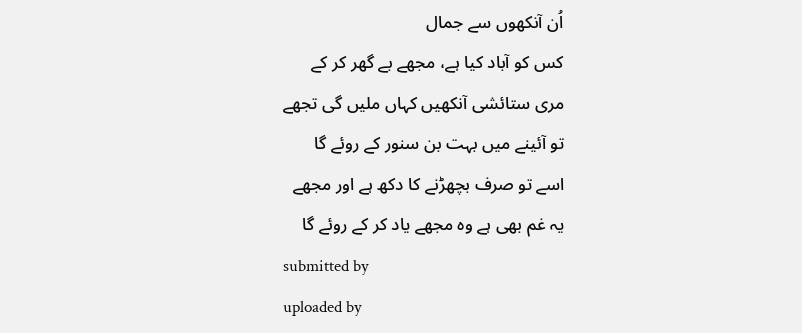اُن آنکھوں سے جمال
کس کو آباد کیا ہے، مجھے بے گھر کر کے
مری ستائشی آنکھیں کہاں ملیں گی تجھے
تو آئینے میں بہت بن سنور کے روئے گا
اسے تو صرف بچھڑنے کا دکھ ہے اور مجھے
یہ غم بھی ہے وہ مجھے یاد کر کے روئے گا
submitted by
uploaded by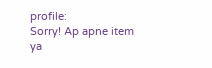profile:
Sorry! Ap apne item ya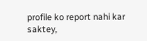profile ko report nahi kar saktey,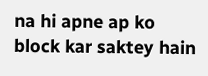na hi apne ap ko block kar saktey hain